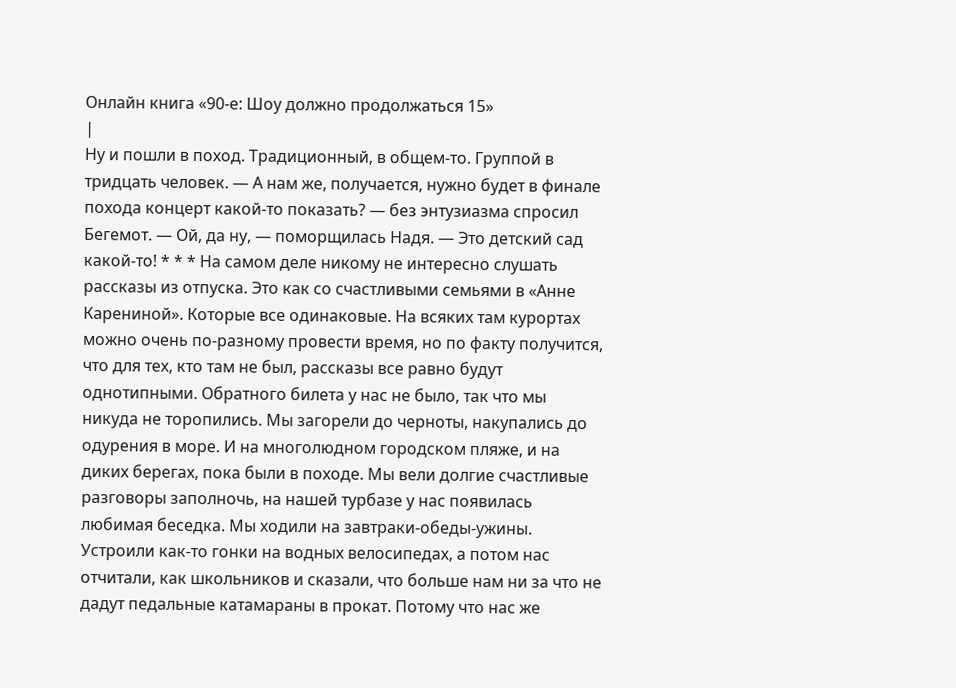Онлайн книга «90-е: Шоу должно продолжаться 15»
|
Ну и пошли в поход. Традиционный, в общем-то. Группой в тридцать человек. — А нам же, получается, нужно будет в финале похода концерт какой-то показать? — без энтузиазма спросил Бегемот. — Ой, да ну, — поморщилась Надя. — Это детский сад какой-то! * * * На самом деле никому не интересно слушать рассказы из отпуска. Это как со счастливыми семьями в «Анне Карениной». Которые все одинаковые. На всяких там курортах можно очень по-разному провести время, но по факту получится, что для тех, кто там не был, рассказы все равно будут однотипными. Обратного билета у нас не было, так что мы никуда не торопились. Мы загорели до черноты, накупались до одурения в море. И на многолюдном городском пляже, и на диких берегах, пока были в походе. Мы вели долгие счастливые разговоры заполночь, на нашей турбазе у нас появилась любимая беседка. Мы ходили на завтраки-обеды-ужины. Устроили как-то гонки на водных велосипедах, а потом нас отчитали, как школьников и сказали, что больше нам ни за что не дадут педальные катамараны в прокат. Потому что нас же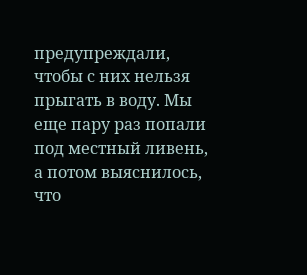предупреждали, чтобы с них нельзя прыгать в воду. Мы еще пару раз попали под местный ливень, а потом выяснилось, что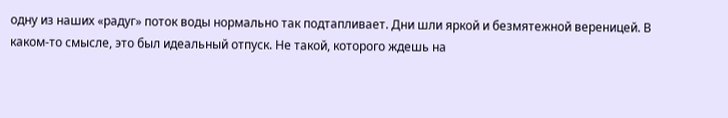одну из наших «радуг» поток воды нормально так подтапливает. Дни шли яркой и безмятежной вереницей. В каком-то смысле, это был идеальный отпуск. Не такой, которого ждешь на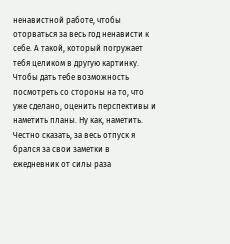ненавистной работе, чтобы оторваться за весь год ненависти к себе. А такой, который погружает тебя целиком в другую картинку. Чтобы дать тебе возможность посмотреть со стороны на то, что уже сделано, оценить перспективы и наметить планы. Ну как, наметить. Честно сказать, за весь отпуск я брался за свои заметки в ежедневник от силы раза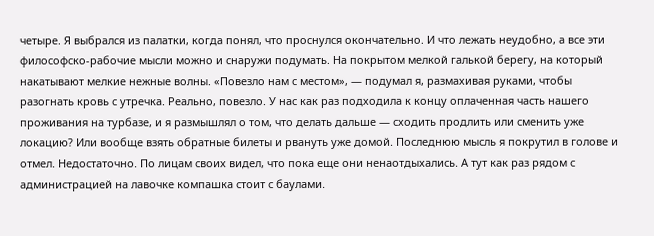четыре. Я выбрался из палатки, когда понял, что проснулся окончательно. И что лежать неудобно, а все эти философско-рабочие мысли можно и снаружи подумать. На покрытом мелкой галькой берегу, на который накатывают мелкие нежные волны. «Повезло нам с местом», — подумал я, размахивая руками, чтобы разогнать кровь с утречка. Реально, повезло. У нас как раз подходила к концу оплаченная часть нашего проживания на турбазе, и я размышлял о том, что делать дальше — сходить продлить или сменить уже локацию? Или вообще взять обратные билеты и рвануть уже домой. Последнюю мысль я покрутил в голове и отмел. Недостаточно. По лицам своих видел, что пока еще они ненаотдыхались. А тут как раз рядом с администрацией на лавочке компашка стоит с баулами.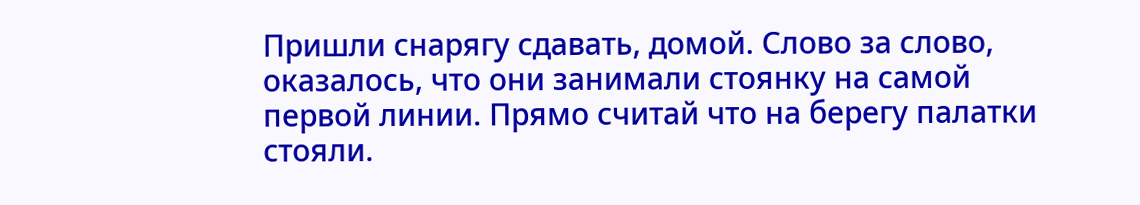Пришли снарягу сдавать, домой. Слово за слово, оказалось, что они занимали стоянку на самой первой линии. Прямо считай что на берегу палатки стояли.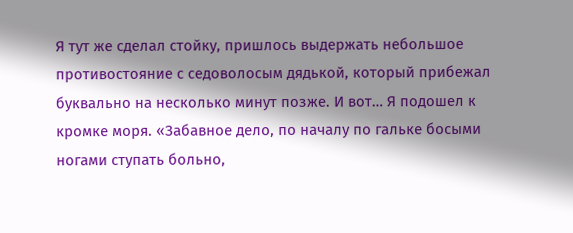Я тут же сделал стойку, пришлось выдержать небольшое противостояние с седоволосым дядькой, который прибежал буквально на несколько минут позже. И вот… Я подошел к кромке моря. «Забавное дело, по началу по гальке босыми ногами ступать больно,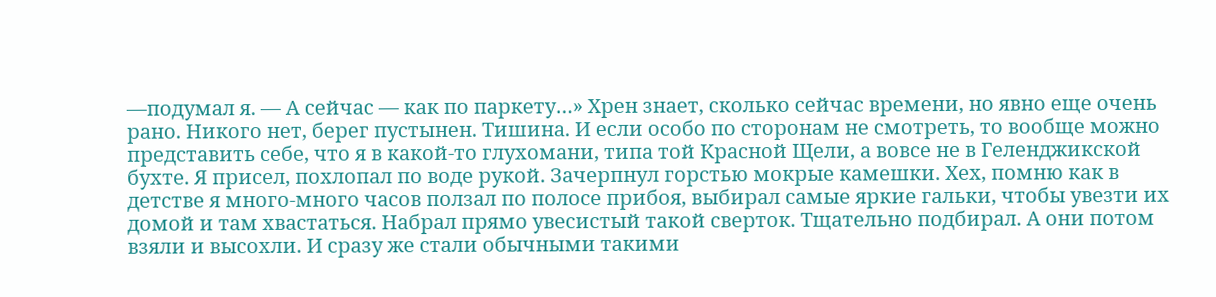—подумал я. — А сейчас — как по паркету…» Хрен знает, сколько сейчас времени, но явно еще очень рано. Никого нет, берег пустынен. Тишина. И если особо по сторонам не смотреть, то вообще можно представить себе, что я в какой-то глухомани, типа той Красной Щели, а вовсе не в Геленджикской бухте. Я присел, похлопал по воде рукой. Зачерпнул горстью мокрые камешки. Хех, помню как в детстве я много-много часов ползал по полосе прибоя, выбирал самые яркие гальки, чтобы увезти их домой и там хвастаться. Набрал прямо увесистый такой сверток. Тщательно подбирал. А они потом взяли и высохли. И сразу же стали обычными такими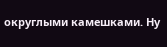округлыми камешками. Ну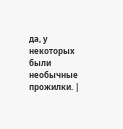да, у некоторых были необычные прожилки. |